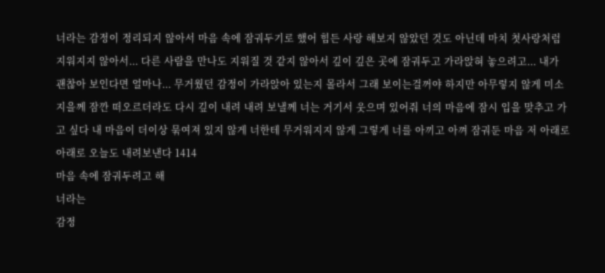너라는 감정이 정리되지 않아서 마음 속에 잠궈두기로 했어 힘든 사랑 해보지 않았던 것도 아닌데 마치 첫사랑처럼 지워지지 않아서... 다른 사람을 만나도 지워질 것 같지 않아서 깊이 깊은 곳에 잠궈두고 가라앉혀 놓으려고... 내가 괜찮아 보인다면 얼마나... 무거웠던 감정이 가라앉아 있는지 몰라서 그래 보이는걸꺼야 하지만 아무렇지 않게 미소 지을께 잠깐 떠오르더라도 다시 깊이 내려 내려 보낼께 너는 거기서 웃으며 있어줘 너의 마음에 잠시 입을 맞추고 가고 싶다 내 마음이 더이상 묶여져 있지 않게 너한테 무거워지지 않게 그렇게 너를 아끼고 아껴 잠궈둔 마음 저 아래로 아래로 오늘도 내려보낸다 1414
마음 속에 잠궈두려고 해
너라는
감정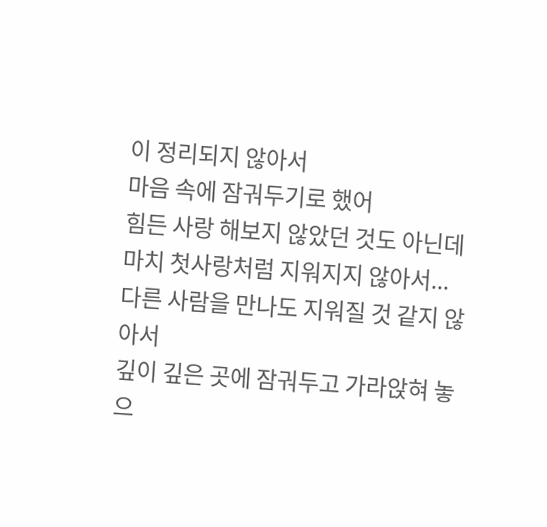이 정리되지 않아서
마음 속에 잠궈두기로 했어
힘든 사랑 해보지 않았던 것도 아닌데
마치 첫사랑처럼 지워지지 않아서...
다른 사람을 만나도 지워질 것 같지 않아서
깊이 깊은 곳에 잠궈두고 가라앉혀 놓으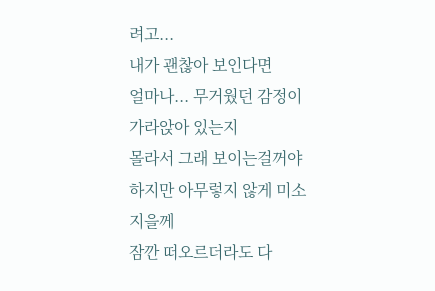려고...
내가 괜찮아 보인다면
얼마나... 무거웠던 감정이 가라앉아 있는지
몰라서 그래 보이는걸꺼야
하지만 아무렇지 않게 미소 지을께
잠깐 떠오르더라도 다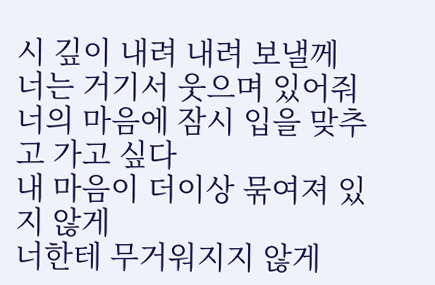시 깊이 내려 내려 보낼께
너는 거기서 웃으며 있어줘
너의 마음에 잠시 입을 맞추고 가고 싶다
내 마음이 더이상 묶여져 있지 않게
너한테 무거워지지 않게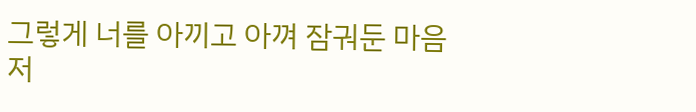그렇게 너를 아끼고 아껴 잠궈둔 마음
저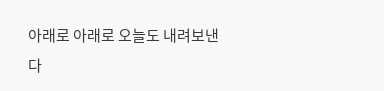아래로 아래로 오늘도 내려보낸다